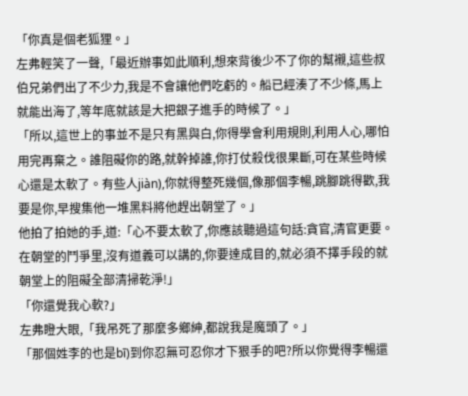「你真是個老狐狸。」
左弗輕笑了一聲,「最近辦事如此順利,想來背後少不了你的幫襯,這些叔伯兄弟們出了不少力,我是不會讓他們吃虧的。船已經湊了不少條,馬上就能出海了,等年底就該是大把銀子進手的時候了。」
「所以,這世上的事並不是只有黑與白,你得學會利用規則,利用人心,哪怕用完再棄之。誰阻礙你的路,就幹掉誰,你打仗殺伐很果斷,可在某些時候心還是太軟了。有些人jiàn),你就得整死幾個,像那個李暢,跳腳跳得歡,我要是你,早搜集他一堆黑料將他趕出朝堂了。」
他拍了拍她的手,道:「心不要太軟了,你應該聽過這句話:貪官,清官更要。在朝堂的鬥爭里,沒有道義可以講的,你要達成目的,就必須不擇手段的就朝堂上的阻礙全部清掃乾淨!」
「你還覺我心軟?」
左弗瞪大眼,「我吊死了那麼多鄉紳,都說我是魔頭了。」
「那個姓李的也是bī)到你忍無可忍你才下狠手的吧?所以你覺得李暢還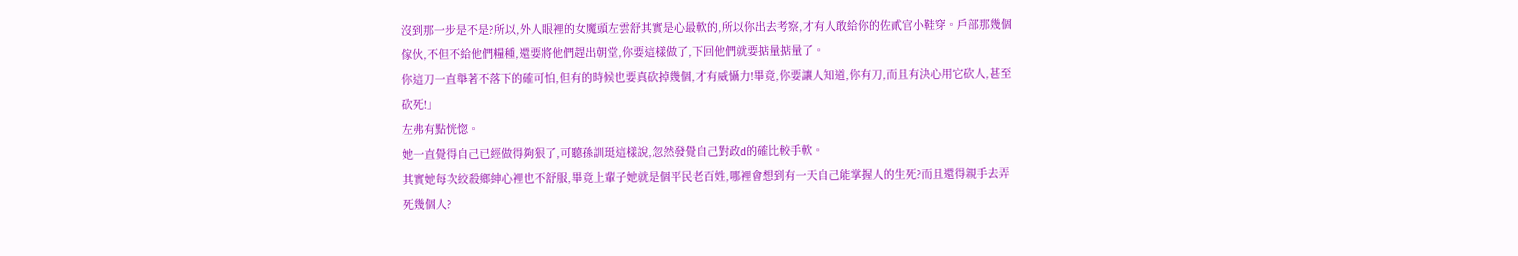沒到那一步是不是?所以,外人眼裡的女魔頭左雲舒其實是心最軟的,所以你出去考察,才有人敢給你的佐貳官小鞋穿。戶部那幾個傢伙,不但不給他們糧種,還要將他們趕出朝堂,你要這樣做了,下回他們就要掂量掂量了。
你這刀一直舉著不落下的確可怕,但有的時候也要真砍掉幾個,才有威懾力!畢竟,你要讓人知道,你有刀,而且有決心用它砍人,甚至砍死!」
左弗有點恍惚。
她一直覺得自己已經做得夠狠了,可聽孫訓珽這樣說,忽然發覺自己對政d的確比較手軟。
其實她每次絞殺鄉紳心裡也不舒服,畢竟上輩子她就是個平民老百姓,哪裡會想到有一天自己能掌握人的生死?而且還得親手去弄死幾個人?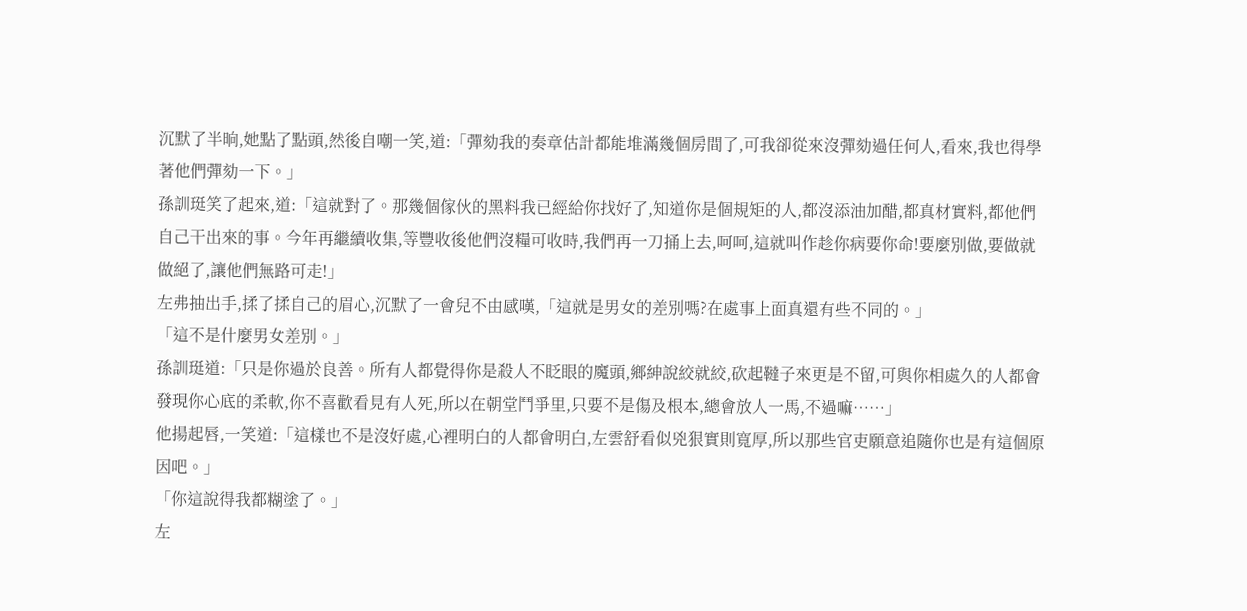沉默了半晌,她點了點頭,然後自嘲一笑,道:「彈劾我的奏章估計都能堆滿幾個房間了,可我卻從來沒彈劾過任何人,看來,我也得學著他們彈劾一下。」
孫訓珽笑了起來,道:「這就對了。那幾個傢伙的黑料我已經給你找好了,知道你是個規矩的人,都沒添油加醋,都真材實料,都他們自己干出來的事。今年再繼續收集,等豐收後他們沒糧可收時,我們再一刀捅上去,呵呵,這就叫作趁你病要你命!要麼別做,要做就做絕了,讓他們無路可走!」
左弗抽出手,揉了揉自己的眉心,沉默了一會兒不由感嘆,「這就是男女的差別嗎?在處事上面真還有些不同的。」
「這不是什麼男女差別。」
孫訓珽道:「只是你過於良善。所有人都覺得你是殺人不眨眼的魔頭,鄉紳說絞就絞,砍起韃子來更是不留,可與你相處久的人都會發現你心底的柔軟,你不喜歡看見有人死,所以在朝堂鬥爭里,只要不是傷及根本,總會放人一馬,不過嘛……」
他揚起唇,一笑道:「這樣也不是沒好處,心裡明白的人都會明白,左雲舒看似兇狠實則寬厚,所以那些官吏願意追隨你也是有這個原因吧。」
「你這說得我都糊塗了。」
左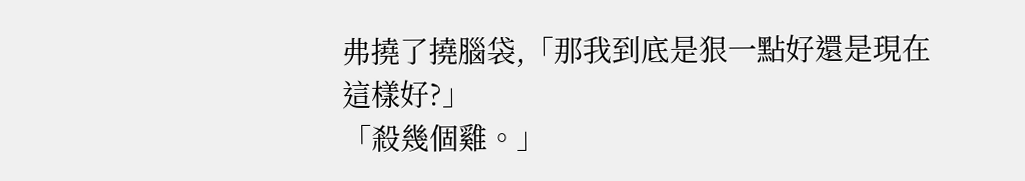弗撓了撓腦袋,「那我到底是狠一點好還是現在這樣好?」
「殺幾個雞。」